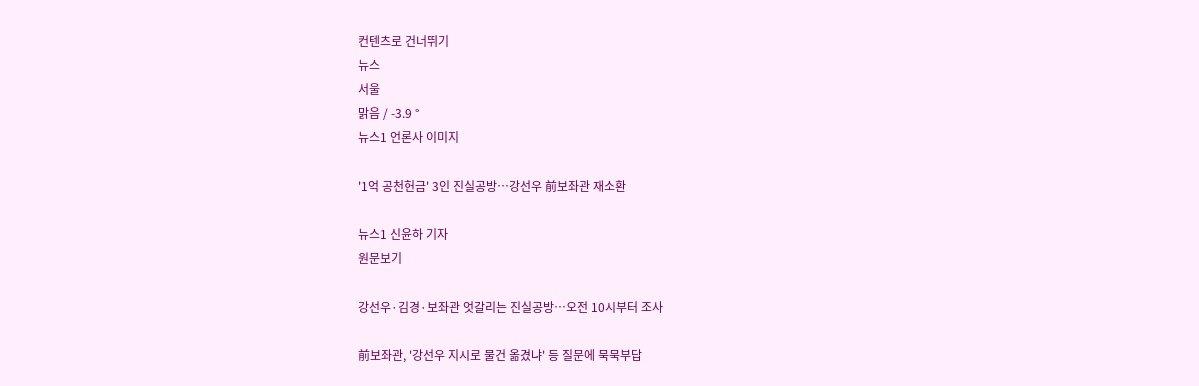컨텐츠로 건너뛰기
뉴스
서울
맑음 / -3.9 °
뉴스1 언론사 이미지

'1억 공천헌금' 3인 진실공방…강선우 前보좌관 재소환

뉴스1 신윤하 기자
원문보기

강선우·김경·보좌관 엇갈리는 진실공방…오전 10시부터 조사

前보좌관, '강선우 지시로 물건 옮겼냐' 등 질문에 묵묵부답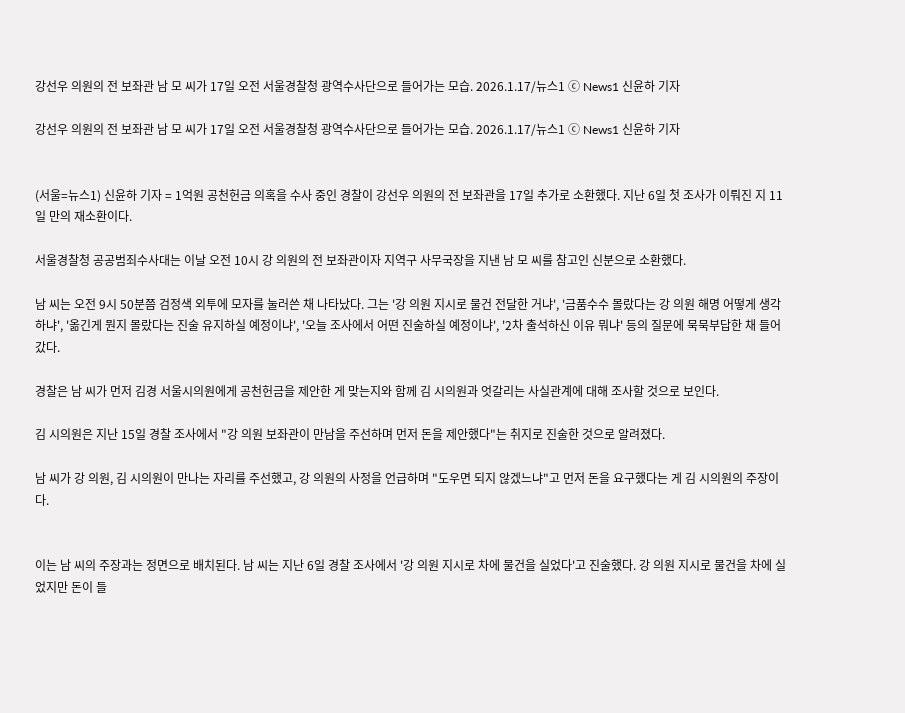강선우 의원의 전 보좌관 남 모 씨가 17일 오전 서울경찰청 광역수사단으로 들어가는 모습. 2026.1.17/뉴스1 ⓒ News1 신윤하 기자

강선우 의원의 전 보좌관 남 모 씨가 17일 오전 서울경찰청 광역수사단으로 들어가는 모습. 2026.1.17/뉴스1 ⓒ News1 신윤하 기자


(서울=뉴스1) 신윤하 기자 = 1억원 공천헌금 의혹을 수사 중인 경찰이 강선우 의원의 전 보좌관을 17일 추가로 소환했다. 지난 6일 첫 조사가 이뤄진 지 11일 만의 재소환이다.

서울경찰청 공공범죄수사대는 이날 오전 10시 강 의원의 전 보좌관이자 지역구 사무국장을 지낸 남 모 씨를 참고인 신분으로 소환했다.

남 씨는 오전 9시 50분쯤 검정색 외투에 모자를 눌러쓴 채 나타났다. 그는 '강 의원 지시로 물건 전달한 거냐', '금품수수 몰랐다는 강 의원 해명 어떻게 생각하냐', '옮긴게 뭔지 몰랐다는 진술 유지하실 예정이냐', '오늘 조사에서 어떤 진술하실 예정이냐', '2차 출석하신 이유 뭐냐' 등의 질문에 묵묵부답한 채 들어갔다.

경찰은 남 씨가 먼저 김경 서울시의원에게 공천헌금을 제안한 게 맞는지와 함께 김 시의원과 엇갈리는 사실관계에 대해 조사할 것으로 보인다.

김 시의원은 지난 15일 경찰 조사에서 "강 의원 보좌관이 만남을 주선하며 먼저 돈을 제안했다"는 취지로 진술한 것으로 알려졌다.

남 씨가 강 의원, 김 시의원이 만나는 자리를 주선했고, 강 의원의 사정을 언급하며 "도우면 되지 않겠느냐"고 먼저 돈을 요구했다는 게 김 시의원의 주장이다.


이는 남 씨의 주장과는 정면으로 배치된다. 남 씨는 지난 6일 경찰 조사에서 '강 의원 지시로 차에 물건을 실었다'고 진술했다. 강 의원 지시로 물건을 차에 실었지만 돈이 들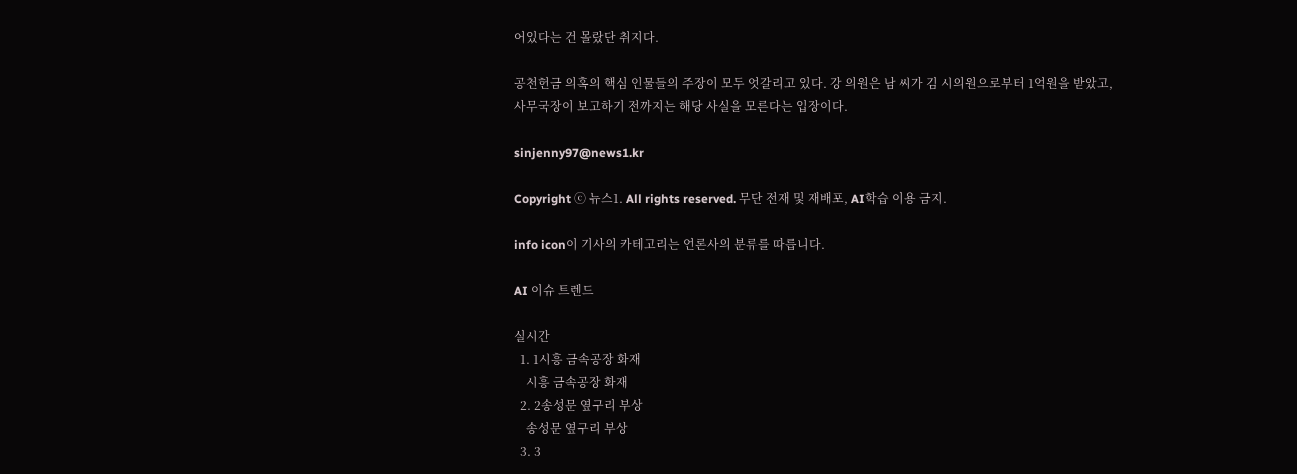어있다는 건 몰랐단 취지다.

공천헌금 의혹의 핵심 인물들의 주장이 모두 엇갈리고 있다. 강 의원은 남 씨가 김 시의원으로부터 1억원을 받았고, 사무국장이 보고하기 전까지는 해당 사실을 모른다는 입장이다.

sinjenny97@news1.kr

Copyright ⓒ 뉴스1. All rights reserved. 무단 전재 및 재배포, AI학습 이용 금지.

info icon이 기사의 카테고리는 언론사의 분류를 따릅니다.

AI 이슈 트렌드

실시간
  1. 1시흥 금속공장 화재
    시흥 금속공장 화재
  2. 2송성문 옆구리 부상
    송성문 옆구리 부상
  3. 3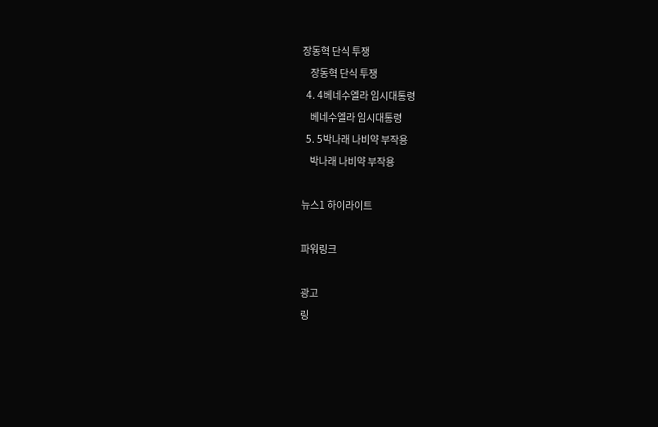장동혁 단식 투쟁
    장동혁 단식 투쟁
  4. 4베네수엘라 임시대통령
    베네수엘라 임시대통령
  5. 5박나래 나비약 부작용
    박나래 나비약 부작용

뉴스1 하이라이트

파워링크

광고
링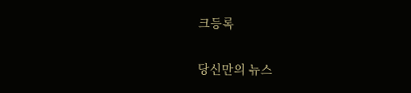크등록

당신만의 뉴스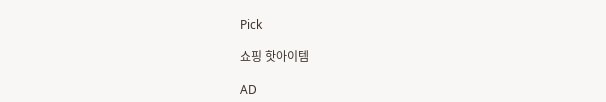Pick

쇼핑 핫아이템

AD